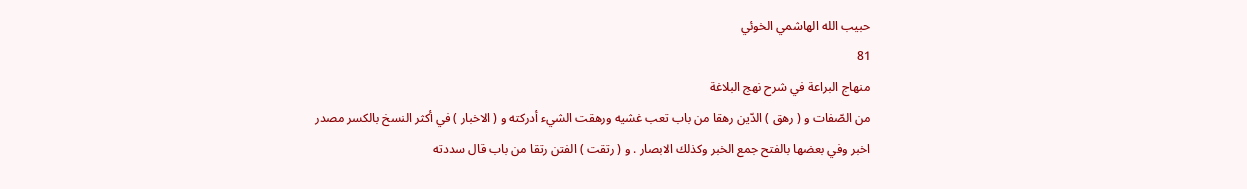حبيب الله الهاشمي الخوئي
81
منهاج البراعة في شرح نهج البلاغة
من الصّفات و ( رهق ) الدّين رهقا من باب تعب غشيه ورهقت الشيء أدركته و ( الاخبار ) في أكثر النسخ بالكسر مصدر اخبر وفي بعضها بالفتح جمع الخبر وكذلك الابصار . و ( رتقت ) الفتن رتقا من باب قال سددته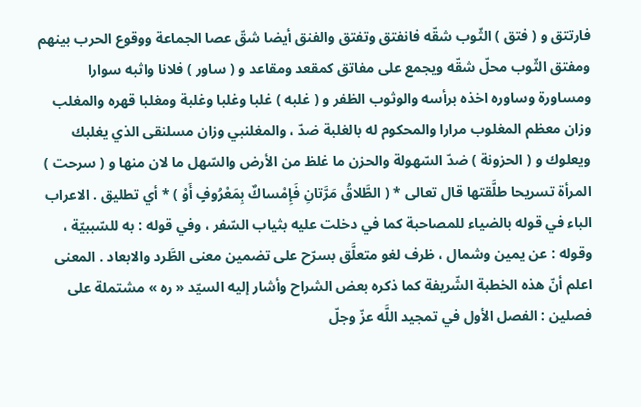فارتتق و ( فتق ) الثّوب شقّه فانفتق وتفتق والفنق أيضا شقّ عصا الجماعة ووقوع الحرب بينهم ومفتق الثّوب محلّ شقّه ويجمع على مفاتق كمقعد ومقاعد و ( ساور ) فلانا واثبه سوارا ومساورة وساوره اخذه برأسه والوثوب الظفر و ( غلبه ) غلبا وغلبا وغلبة ومغلبا قهره والمغلب وزان معظم المغلوب مرارا والمحكوم له بالغلبة ضدّ ، والمغلنبي وزان مسلنقى الذي يغلبك ويعلوك و ( الحزونة ) ضدّ السّهولة والحزن ما غلظ من الأرض والسّهل ما لان منها و ( سرحت ) المرأة تسريحا طلَّقتها قال تعالى * ( الطَّلاقُ مَرَّتانِ فَإِمْساكٌ بِمَعْرُوفٍ أَوْ ) * أي تطليق . الاعراب الباء في قوله بالضياء للمصاحبة كما في دخلت عليه بثياب السّفر ، وفي قوله : به للسّببيّة ، وقوله : عن يمين وشمال ، ظرف لغو متعلَّق بسرّح على تضمين معنى الطَّرد والابعاد . المعنى اعلم أنّ هذه الخطبة الشّريفة كما ذكره بعض الشراح وأشار إليه السيّد « ره » مشتملة على فصلين : الفصل الأول في تمجيد اللَّه عزّ وجلّ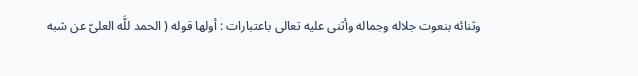وثنائه بنعوت جلاله وجماله وأثنى عليه تعالى باعتبارات : أولها قوله ( الحمد للَّه العلىّ عن شبه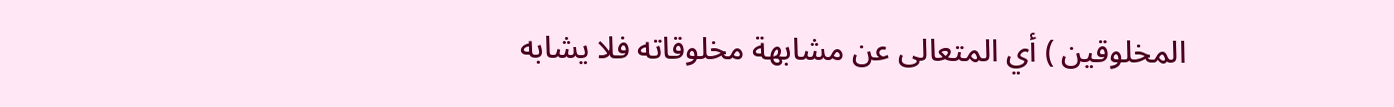المخلوقين ) أي المتعالى عن مشابهة مخلوقاته فلا يشابه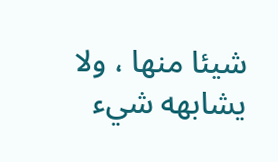شيئا منها ، ولا يشابهه شيء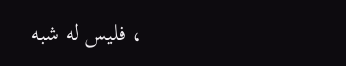، فليس له شبه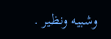وشبيه ونظير .